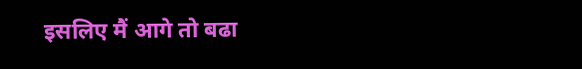इसलिए मैं आगे तो बढा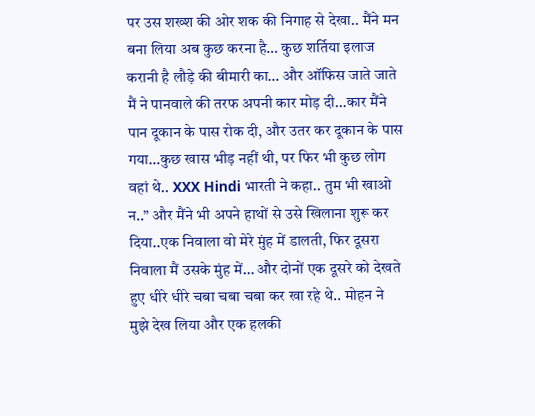पर उस शख्श की ओर शक की निगाह से देखा.. मैंने मन बना लिया अब कुछ करना है… कुछ शर्तिया इलाज करानी है लौड़े की बीमारी का… और ऑफिस जाते जाते मैं ने पानवाले की तरफ अपनी कार मोड़ दी…कार मैंने पान दूकान के पास रोक दी, और उतर कर दूकान के पास गया…कुछ खास भीड़ नहीं थी, पर फिर भी कुछ लोग वहां थे.. XXX Hindi भारती ने कहा.. तुम भी खाओ न..” और मैंने भी अपने हाथों से उसे खिलाना शुरू कर दिया..एक निवाला वो मेरे मुंह में डालती, फिर दूसरा निवाला मैं उसके मुंह में… और दोनों एक दूसरे को देखते हुए धीरे धीरे चबा चबा चबा कर खा रहे थे.. मोहन ने मुझे देख लिया और एक हलकी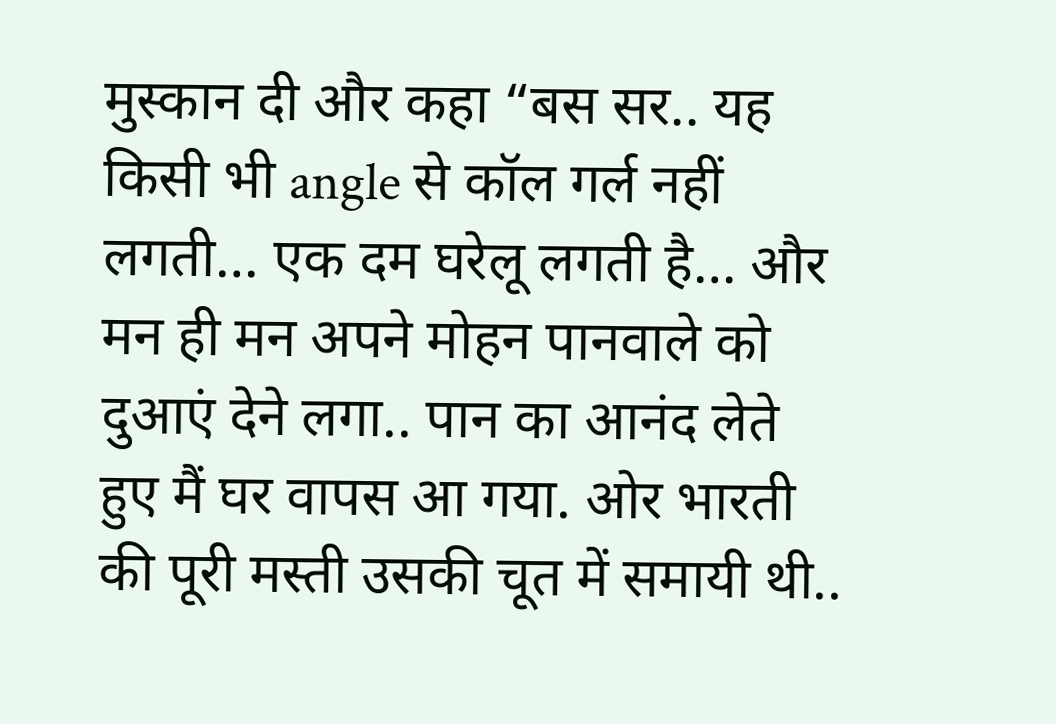मुस्कान दी और कहा “बस सर.. यह किसी भी angle से कॉल गर्ल नहीं लगती… एक दम घरेलू लगती है… और मन ही मन अपने मोहन पानवाले को दुआएं देने लगा.. पान का आनंद लेते हुए मैं घर वापस आ गया. ओर भारती की पूरी मस्ती उसकी चूत में समायी थी..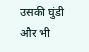उसकी घुंडी और भी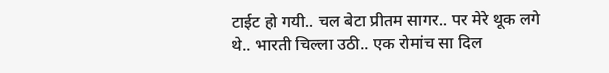टाईट हो गयी.. चल बेटा प्रीतम सागर.. पर मेरे थूक लगे थे.. भारती चिल्ला उठी.. एक रोमांच सा दिल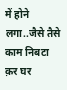में होने लगा..जैसे तैसे काम निबटा क़र घर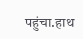पहुंचा.हाथ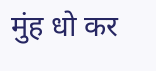मुंह धो कर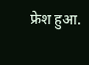फ्रेश हुआ.